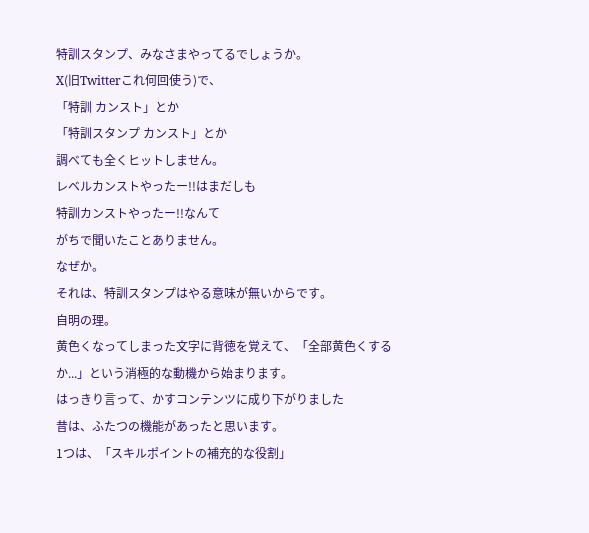特訓スタンプ、みなさまやってるでしょうか。
X(旧Twitterこれ何回使う)で、
「特訓 カンスト」とか
「特訓スタンプ カンスト」とか
調べても全くヒットしません。
レベルカンストやったー!!はまだしも
特訓カンストやったー!!なんて
がちで聞いたことありません。
なぜか。
それは、特訓スタンプはやる意味が無いからです。
自明の理。
黄色くなってしまった文字に背徳を覚えて、「全部黄色くするか...」という消極的な動機から始まります。
はっきり言って、かすコンテンツに成り下がりました
昔は、ふたつの機能があったと思います。
1つは、「スキルポイントの補充的な役割」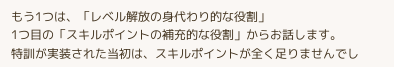もう1つは、「レベル解放の身代わり的な役割」
1つ目の「スキルポイントの補充的な役割」からお話します。
特訓が実装された当初は、スキルポイントが全く足りませんでし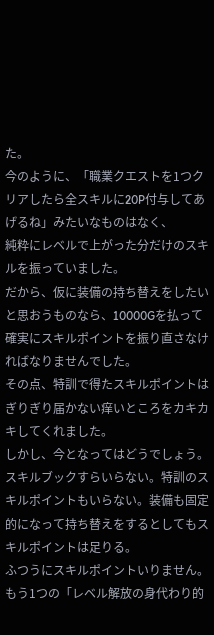た。
今のように、「職業クエストを1つクリアしたら全スキルに20P付与してあげるね」みたいなものはなく、
純粋にレベルで上がった分だけのスキルを振っていました。
だから、仮に装備の持ち替えをしたいと思おうものなら、10000Gを払って確実にスキルポイントを振り直さなければなりませんでした。
その点、特訓で得たスキルポイントはぎりぎり届かない痒いところをカキカキしてくれました。
しかし、今となってはどうでしょう。
スキルブックすらいらない。特訓のスキルポイントもいらない。装備も固定的になって持ち替えをするとしてもスキルポイントは足りる。
ふつうにスキルポイントいりません。
もう1つの「レベル解放の身代わり的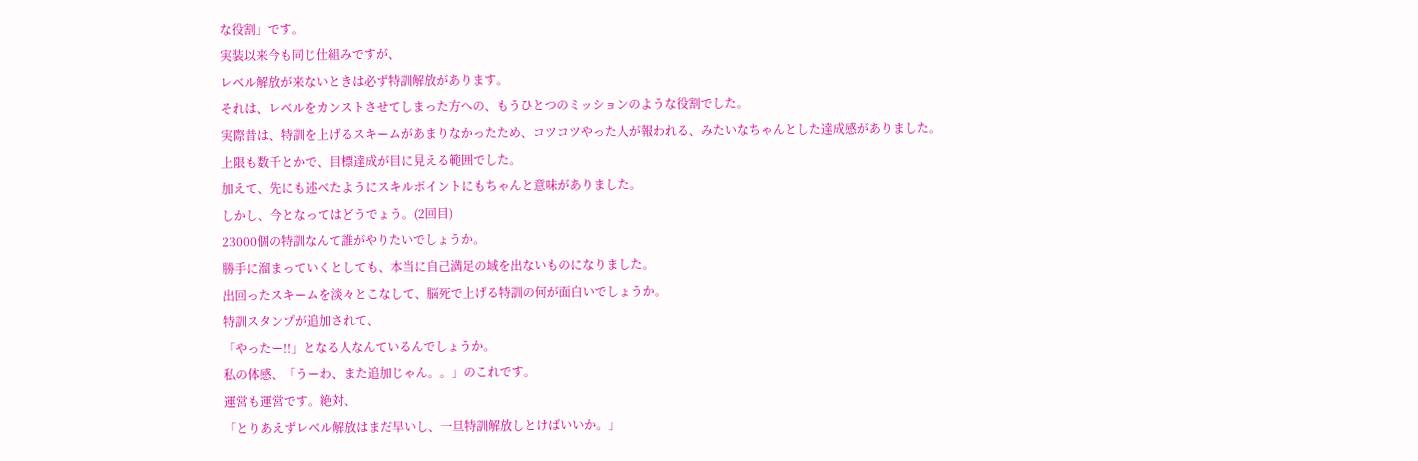な役割」です。
実装以来今も同じ仕組みですが、
レベル解放が来ないときは必ず特訓解放があります。
それは、レベルをカンストさせてしまった方への、もうひとつのミッションのような役割でした。
実際昔は、特訓を上げるスキームがあまりなかったため、コツコツやった人が報われる、みたいなちゃんとした達成感がありました。
上限も数千とかで、目標達成が目に見える範囲でした。
加えて、先にも述べたようにスキルポイントにもちゃんと意味がありました。
しかし、今となってはどうでょう。(2回目)
23000個の特訓なんて誰がやりたいでしょうか。
勝手に溜まっていくとしても、本当に自己満足の域を出ないものになりました。
出回ったスキームを淡々とこなして、脳死で上げる特訓の何が面白いでしょうか。
特訓スタンプが追加されて、
「やったー!!」となる人なんているんでしょうか。
私の体感、「うーわ、また追加じゃん。。」のこれです。
運営も運営です。絶対、
「とりあえずレベル解放はまだ早いし、一旦特訓解放しとけばいいか。」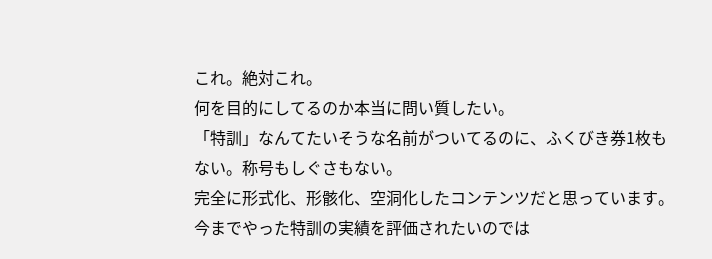これ。絶対これ。
何を目的にしてるのか本当に問い質したい。
「特訓」なんてたいそうな名前がついてるのに、ふくびき券1枚もない。称号もしぐさもない。
完全に形式化、形骸化、空洞化したコンテンツだと思っています。
今までやった特訓の実績を評価されたいのでは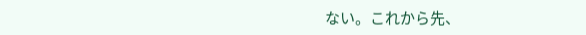ない。これから先、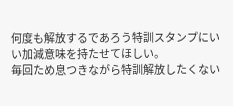何度も解放するであろう特訓スタンプにいい加減意味を持たせてほしい。
毎回ため息つきながら特訓解放したくない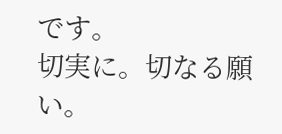です。
切実に。切なる願い。